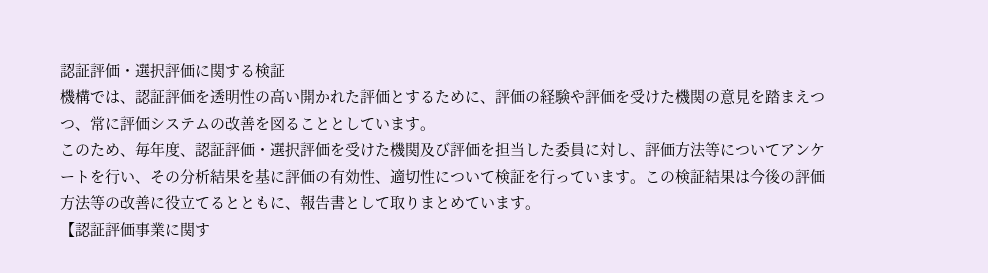認証評価・選択評価に関する検証
機構では、認証評価を透明性の高い開かれた評価とするために、評価の経験や評価を受けた機関の意見を踏まえつつ、常に評価システムの改善を図ることとしています。
このため、毎年度、認証評価・選択評価を受けた機関及び評価を担当した委員に対し、評価方法等についてアンケートを行い、その分析結果を基に評価の有効性、適切性について検証を行っています。この検証結果は今後の評価方法等の改善に役立てるとともに、報告書として取りまとめています。
【認証評価事業に関す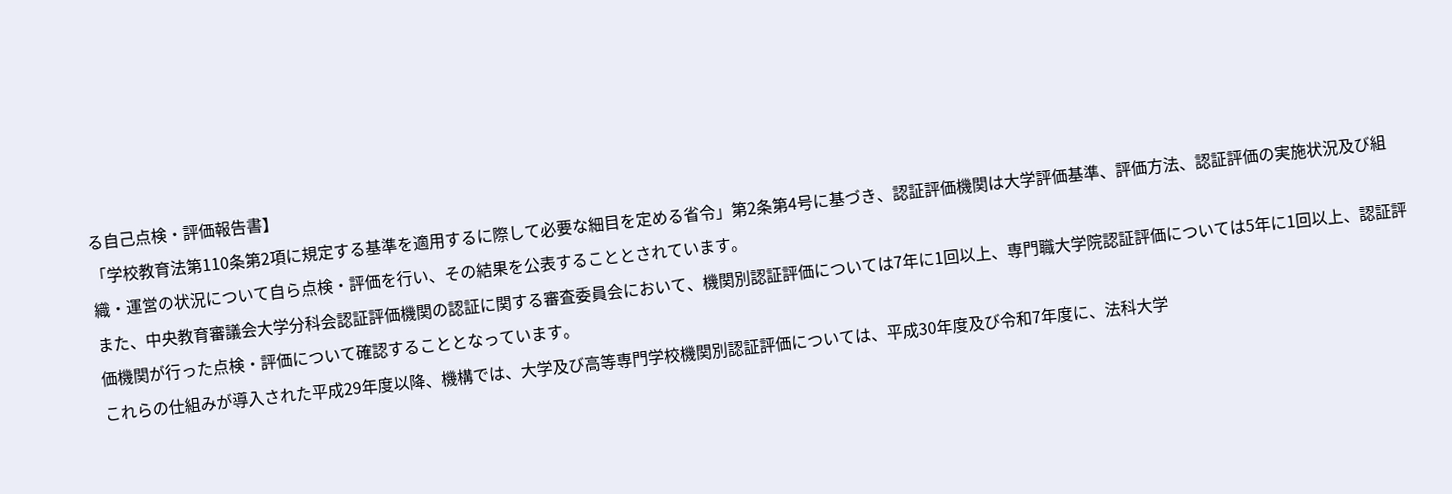る自己点検・評価報告書】
「学校教育法第110条第2項に規定する基準を適用するに際して必要な細目を定める省令」第2条第4号に基づき、認証評価機関は大学評価基準、評価方法、認証評価の実施状況及び組織・運営の状況について自ら点検・評価を行い、その結果を公表することとされています。
また、中央教育審議会大学分科会認証評価機関の認証に関する審査委員会において、機関別認証評価については7年に1回以上、専門職大学院認証評価については5年に1回以上、認証評価機関が行った点検・評価について確認することとなっています。
これらの仕組みが導入された平成29年度以降、機構では、大学及び高等専門学校機関別認証評価については、平成30年度及び令和7年度に、法科大学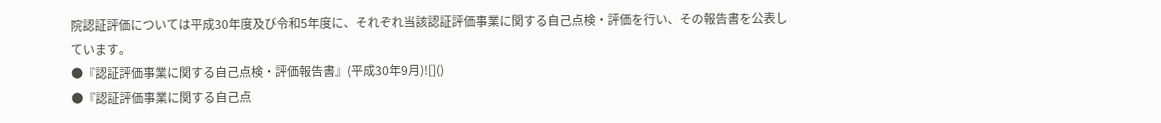院認証評価については平成30年度及び令和5年度に、それぞれ当該認証評価事業に関する自己点検・評価を行い、その報告書を公表しています。
●『認証評価事業に関する自己点検・評価報告書』(平成30年9月)![]()
●『認証評価事業に関する自己点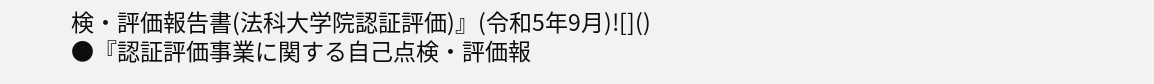検・評価報告書(法科大学院認証評価)』(令和5年9月)![]()
●『認証評価事業に関する自己点検・評価報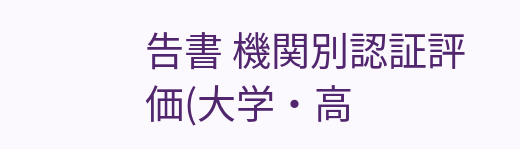告書 機関別認証評価(大学・高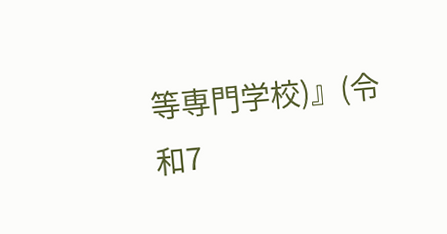等専門学校)』(令和7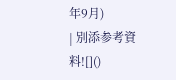年9月)
| 別添参考資料![]()